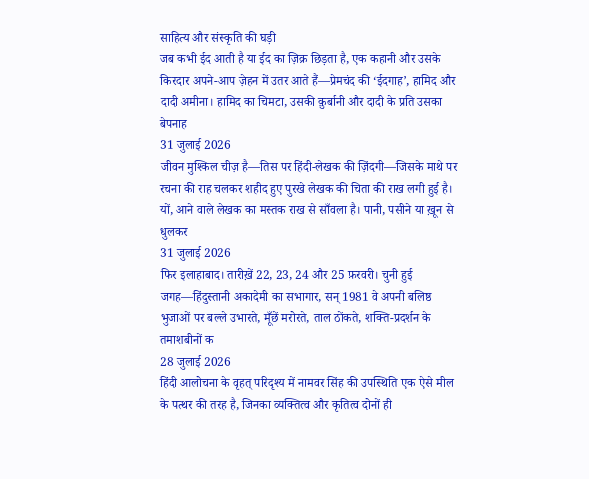साहित्य और संस्कृति की घड़ी
जब कभी ईद आती है या ईद का ज़िक्र छिड़ता है, एक कहानी और उसके किरदार अपने-आप ज़ेहन में उतर आते हैं—प्रेमचंद की ‘ईदगाह’, हामिद और दादी अमीना। हामिद का चिमटा, उसकी क़ुर्बानी और दादी के प्रति उसका बेपनाह
31 जुलाई 2026
जीवन मुश्किल चीज़ है—तिस पर हिंदी-लेखक की ज़िंदगी—जिसके माथे पर रचना की राह चलकर शहीद हुए पुरखे लेखक की चिता की राख लगी हुई है। यों, आने वाले लेखक का मस्तक राख से साँवला है। पानी, पसीने या ख़ून से धुलकर
31 जुलाई 2026
फिर इलाहाबाद। तारीख़ें 22, 23, 24 और 25 फ़रवरी। चुनी हुई जगह—हिंदुस्तानी अकादेमी का सभागार, सन् 1981 वे अपनी बलिष्ठ भुजाओं पर बल्ले उभारते, मूँछें मरोरते, ताल ठोंकते, शक्ति-प्रदर्शन के तमाशबीनों क
28 जुलाई 2026
हिंदी आलोचना के वृहत् परिदृश्य में नामवर सिंह की उपस्थिति एक ऐसे मील के पत्थर की तरह है, जिनका व्यक्तित्व और कृतित्व दोनों ही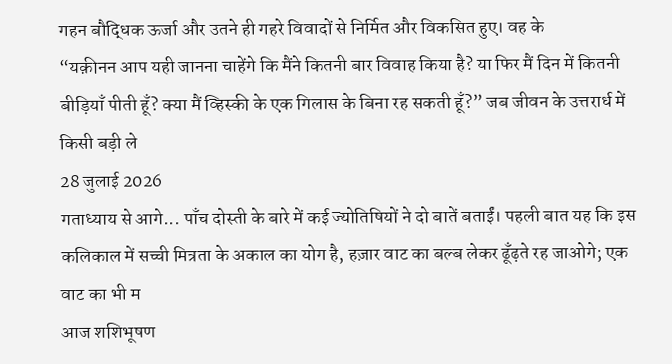गहन बौद्धिक ऊर्जा और उतने ही गहरे विवादों से निर्मित और विकसित हुए। वह के
“यक़ीनन आप यही जानना चाहेंगे कि मैंने कितनी बार विवाह किया है? या फिर मैं दिन में कितनी बीड़ियाँ पीती हूँ? क्या मैं व्हिस्की के एक गिलास के बिना रह सकती हूँ?” जब जीवन के उत्तरार्ध में किसी बड़ी ले
28 जुलाई 2026
गताध्याय से आगे... पाँच दोस्ती के बारे में कई ज्योतिषियों ने दो बातें बताईं। पहली बात यह कि इस कलिकाल में सच्ची मित्रता के अकाल का योग है, हज़ार वाट का बल्ब लेकर ढूँढ़ते रह जाओगे; एक वाट का भी म
आज शशिभूषण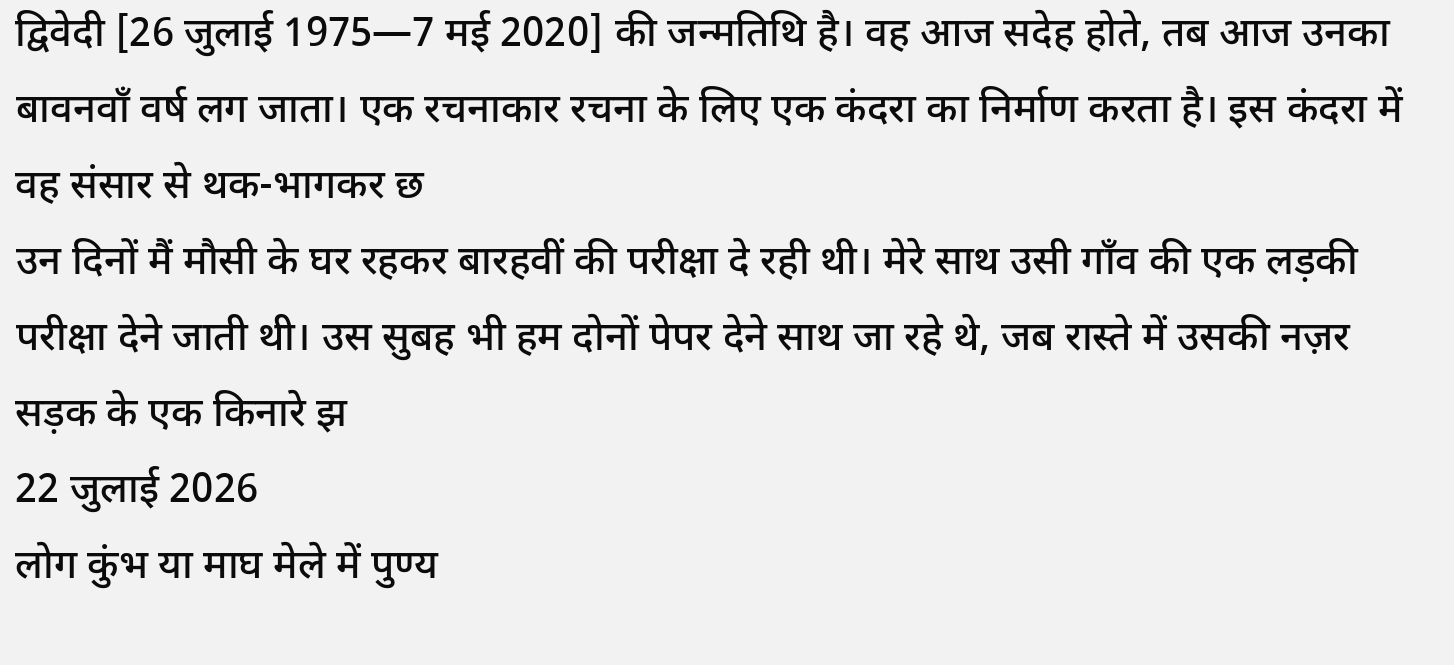द्विवेदी [26 जुलाई 1975—7 मई 2020] की जन्मतिथि है। वह आज सदेह होते, तब आज उनका बावनवाँ वर्ष लग जाता। एक रचनाकार रचना के लिए एक कंदरा का निर्माण करता है। इस कंदरा में वह संसार से थक-भागकर छ
उन दिनों मैं मौसी के घर रहकर बारहवीं की परीक्षा दे रही थी। मेरे साथ उसी गाँव की एक लड़की परीक्षा देने जाती थी। उस सुबह भी हम दोनों पेपर देने साथ जा रहे थे, जब रास्ते में उसकी नज़र सड़क के एक किनारे झ
22 जुलाई 2026
लोग कुंभ या माघ मेले में पुण्य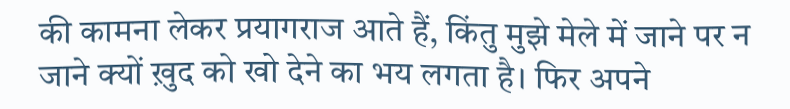की कामना लेकर प्रयागराज आते हैं, किंतु मुझे मेले में जाने पर न जाने क्यों ख़ुद को खो देने का भय लगता है। फिर अपने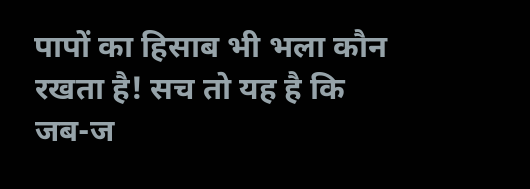पापों का हिसाब भी भला कौन रखता है! सच तो यह है कि जब-ज